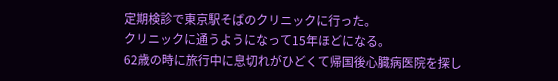定期検診で東京駅そばのクリニックに行った。
クリニックに通うようになって15年ほどになる。
62歳の時に旅行中に息切れがひどくて帰国後心臓病医院を探し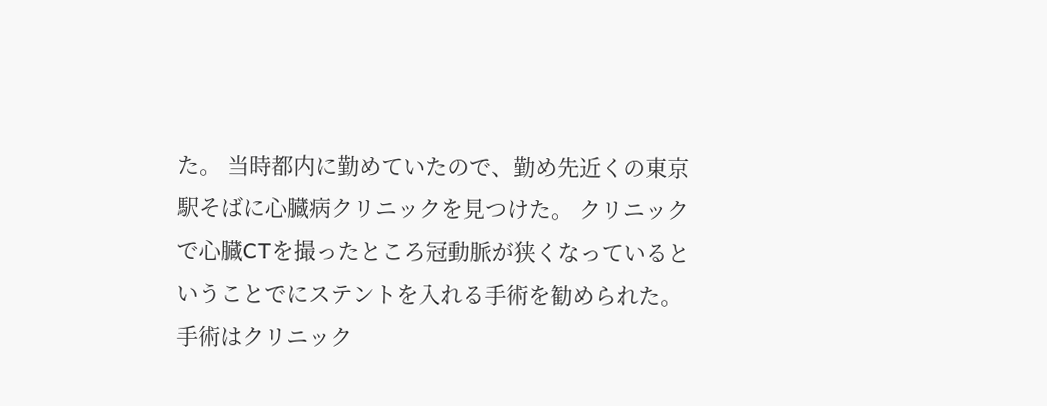た。 当時都内に勤めていたので、勤め先近くの東京駅そばに心臓病クリニックを見つけた。 クリニックで心臓CTを撮ったところ冠動脈が狭くなっているということでにステントを入れる手術を勧められた。 手術はクリニック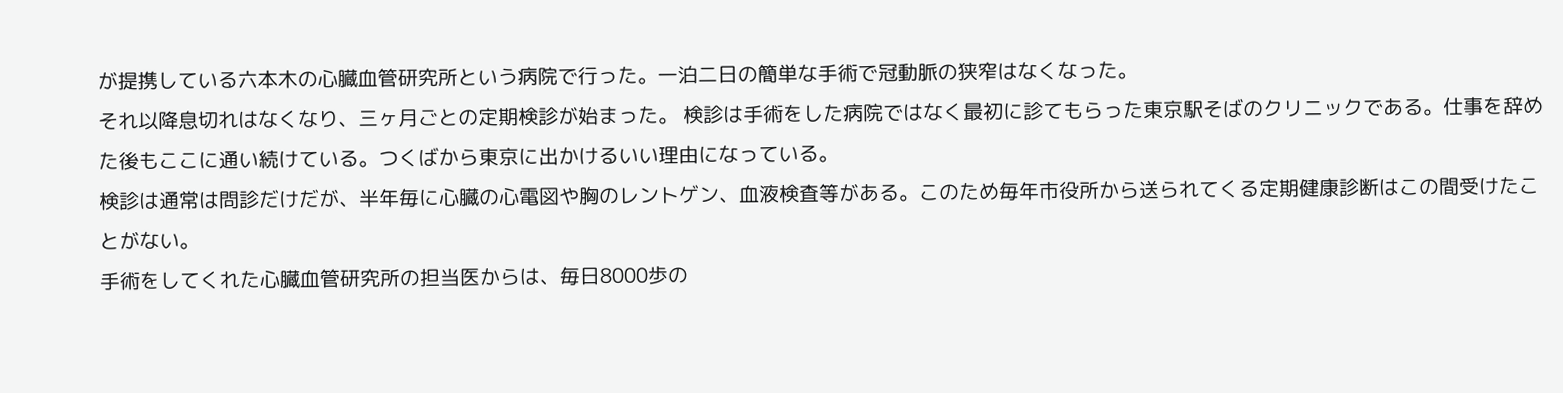が提携している六本木の心臓血管研究所という病院で行った。一泊二日の簡単な手術で冠動脈の狭窄はなくなった。
それ以降息切れはなくなり、三ヶ月ごとの定期検診が始まった。 検診は手術をした病院ではなく最初に診てもらった東京駅そばのクリニックである。仕事を辞めた後もここに通い続けている。つくばから東京に出かけるいい理由になっている。
検診は通常は問診だけだが、半年毎に心臓の心電図や胸のレントゲン、血液検査等がある。このため毎年市役所から送られてくる定期健康診断はこの間受けたことがない。
手術をしてくれた心臓血管研究所の担当医からは、毎日8000歩の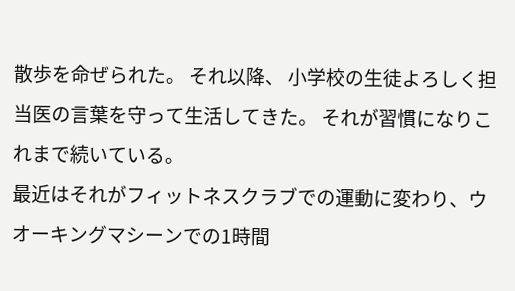散歩を命ぜられた。 それ以降、 小学校の生徒よろしく担当医の言葉を守って生活してきた。 それが習慣になりこれまで続いている。
最近はそれがフィットネスクラブでの運動に変わり、ウオーキングマシーンでの1時間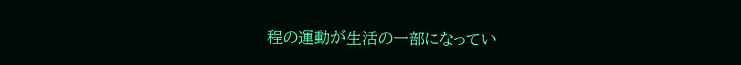程の運動が生活の一部になってい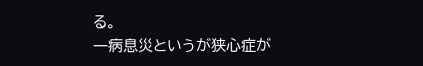る。
一病息災というが狭心症が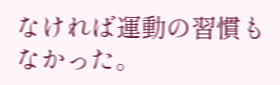なければ運動の習慣もなかった。